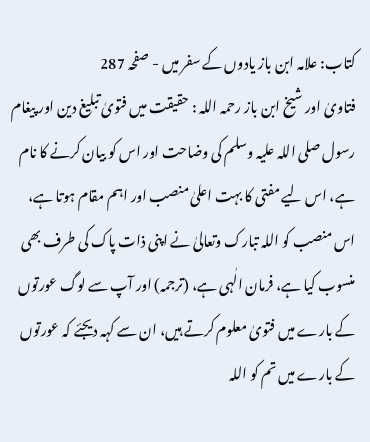کتاب: علامہ ابن باز یادوں کے سفر میں - صفحہ 287
فتاویٰ اور شیخ ابن باز رحمہ اللہ : حقیقت میں فتویٰ تبلیغ دین اور پیغام رسول صلی اللہ علیہ وسلم کی وضاحت اور اس کو بیان کرنے کا نام ہے، اس لیے مفتی کا بہت اعلیٰ منصب اور اہم مقام ہوتا ہے، اس منصب کو اللہ تبارک وتعالیٰ نے اپنی ذات پاک کی طرف بھی منسوب کیا ہے، فرمان الٰہی ہے، (ترجمہ) اور آپ سے لوگ عورتوں کے بارے میں فتویٰ معلوم کرتے ہیں، ان سے کہہ دیجئے کہ عورتوں کے بارے میں تم کو اللہ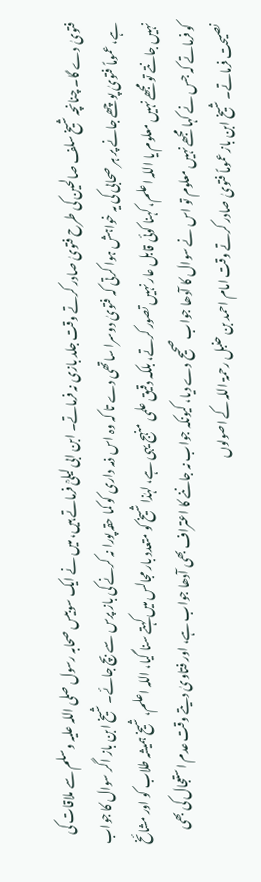فتویٰ دے گا۔ چنانچہ شیخ سلف صالحین کی طرح فتویٰ صادر کرتے وقت جلد بازی نہ فرماتے۔ ابن ابی لیلیؒ فرماتے ہیں، میں نے ایک سوبیس صحابہ رسول صلی اللہ علیہ وسلم سے ملاقات کی ہے، عموماً فتویٰ پوچھے جانے پر ہر صحابی کی یہ خواہش ہوا کرتی کہ فتویٰ دوسرا ساتھی دے تا کہ وہ اس ذمہ داری کو کما حقہ پورا نہ کرنے کی باز پرس سے بچ جائے۔ شیخ ابن باز اگر سوال کا جواب نہیں جانتے تو مجھے نہیں معلوم یا اللہ اعلم، کہنا کوئی قابل عار نہیں تصور کرتے، بلکہ دقیق علمی منہج یہی ہے، لہٰذا شیخ کو متعدد بار مجالس میں کہتے سنا گیا، اللہ اعلم، شیخ ہمیشہ طلاب کو اور مشائخ کو فرماتے کہ جس نے کہا مجھے نہیں معلوم تو اس نے سوال کا آدھا جواب صحیح دے دیا، کیونکہ جواب نہ جاننے کا اعتراف بھی آدھا جواب ہے، اور فتاویٰ دیتے وقت عدم استعجال کی بھی نصیحت فرماتے۔ شیخ ابن باز عموماً فتویٰ صادر کرتے وقت امام احمد بن حنبل رحمۃ اللہ کے اصولوں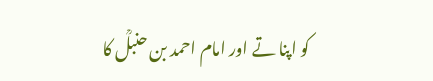کو اپنا تے اور امام احمد بن حنبلؒ کا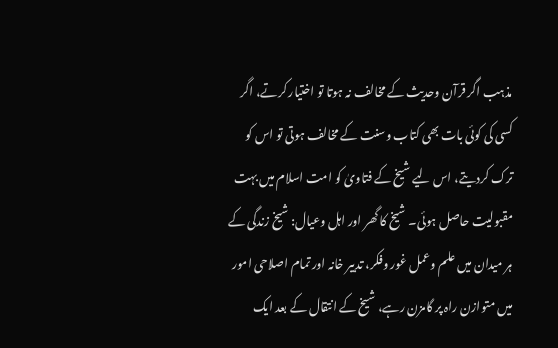مذہب اگر قرآن وحدیث کے مخالف نہ ہوتا تو اختیار کرتے، اگر کسی کی کوئی بات بھی کتاب وسنت کے مخالف ہوتی تو اس کو ترک کردیتے، اس لیے شیخ کے فتاویٰ کو امت اسلام میں بہت مقبولیت حاصل ہوئی۔ شیخ کا گھر اور اہل وعیال: شیخ زندگی کے ہر میدان میں علم وعمل غور وفکر، تدبیر خانہ اور تمام اصلاحی امور میں متوازن راہ پر گامزن رہے، شیخ کے انتقال کے بعد ایک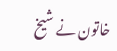خاتون نے شیخ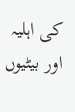کی اہلیہ اور بیٹیوں